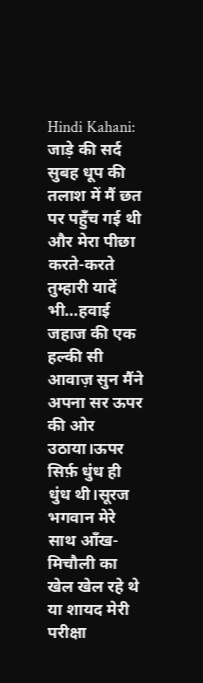Hindi Kahani: जाड़े की सर्द सुबह धूप की तलाश में मैं छत पर पहुँच गई थी और मेरा पीछा करते-करते तुम्हारी यादें भी…हवाई जहाज की एक हल्की सी आवाज़ सुन मैंने अपना सर ऊपर की ओर उठाया।ऊपर सिर्फ़ धुंध ही धुंध थी।सूरज भगवान मेरे साथ आँख-मिचौली का खेल खेल रहे थे या शायद मेरी परीक्षा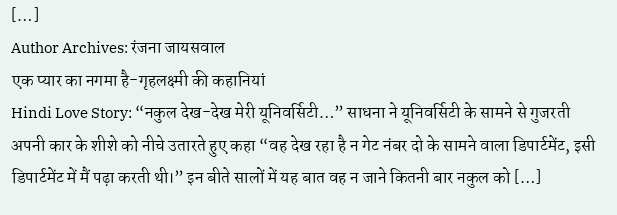[…]
Author Archives: रंजना जायसवाल
एक प्यार का नगमा है-गृहलक्ष्मी की कहानियां
Hindi Love Story: “नकुल देख-देख मेरी यूनिवर्सिटी…” साधना ने यूनिवर्सिटी के सामने से गुजरती अपनी कार के शीशे को नीचे उतारते हुए कहा “वह देख रहा है न गेट नंबर दो के सामने वाला डिपार्टमेंट, इसी डिपार्टमेंट में मैं पढ़ा करती थी।” इन बीते सालों में यह बात वह न जाने कितनी बार नकुल को […]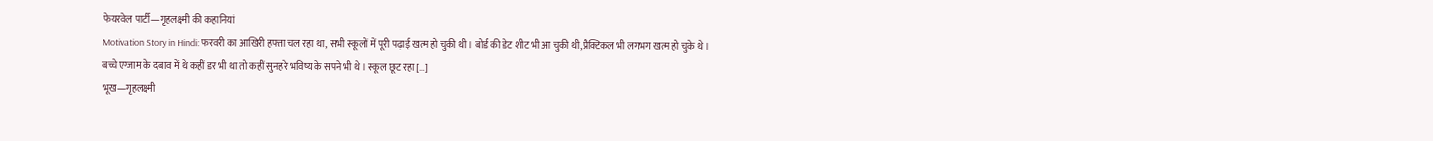फेयरवेल पार्टी—गृहलक्ष्मी की कहानियां
Motivation Story in Hindi: फरवरी का आखिरी हफ्ता चल रहा था, सभी स्कूलों में पूरी पढ़ाई खत्म हो चुकी थी। बोर्ड की डेट शीट भी आ चुकी थी,प्रैक्टिकल भी लगभग खत्म हो चुके थे। बच्चे एग्जाम के दबाव में थे कहीं डर भी था तो कहीं सुनहरे भविष्य के सपने भी थे। स्कूल छूट रहा […]
भूख—गृहलक्ष्मी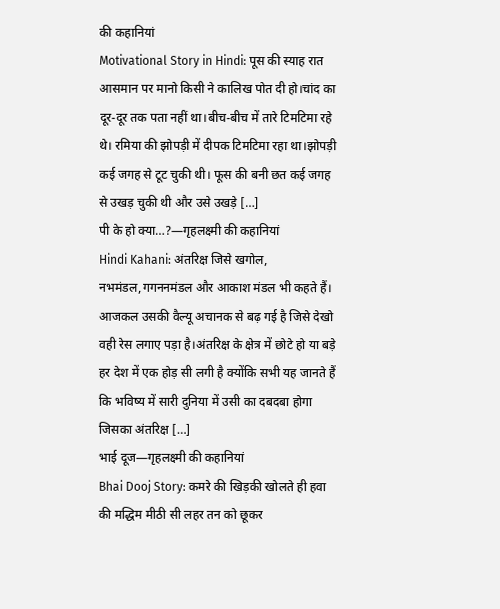की कहानियां
Motivational Story in Hindi: पूस की स्याह रात आसमान पर मानो किसी ने कालिख पोत दी हो।चांद का दूर-दूर तक पता नहीं था।बीच-बीच में तारे टिमटिमा रहे थे। रमिया की झोपड़ी में दीपक टिमटिमा रहा था।झोपड़ी कई जगह से टूट चुकी थी। फूस की बनी छत कई जगह से उखड़ चुकी थी और उसे उखड़े […]
पी के हो क्या…?—गृहलक्ष्मी की कहानियां
Hindi Kahani: अंतरिक्ष जिसे खगोल, नभमंडल,गगननमंडल और आकाश मंडल भी कहते हैं। आजकल उसकी वैल्यू अचानक से बढ़ गई है जिसे देखो वही रेस लगाए पड़ा है।अंतरिक्ष के क्षेत्र में छोटे हो या बड़े हर देश में एक होड़ सी लगी है क्योंकि सभी यह जानते हैं कि भविष्य में सारी दुनिया में उसी का दबदबा होगा जिसका अंतरिक्ष […]
भाई दूज—गृहलक्ष्मी की कहानियां
Bhai Dooj Story: कमरे की खिड़की खोलते ही हवा की मद्धिम मीठी सी लहर तन को छूकर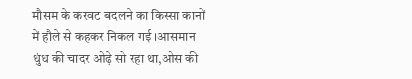मौसम के करवट बदलने का किस्सा कानों में हौले से कहकर निकल गई ।आसमान धुंध की चादर ओढ़े सो रहा था,ओस की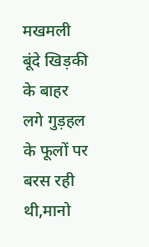मखमली बूंदे खिड़की के बाहर लगे गुड़हल के फूलों पर बरस रही थी,मानो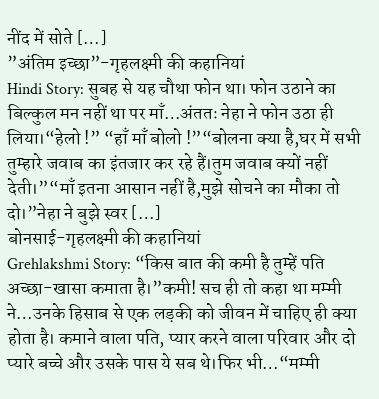नींद में सोते […]
”अंतिम इच्छा”-गृहलक्ष्मी की कहानियां
Hindi Story: सुबह से यह चौथा फोन था। फोन उठाने का बिल्कुल मन नहीं था पर माँ…अंततः नेहा ने फोन उठा ही लिया।“हेलो !” “हाँ माँ बोलो !”“बोलना क्या है,घर में सभी तुम्हारे जवाब का इंतजार कर रहे हैं।तुम जवाब क्यों नहीं देती।”“माँ इतना आसान नहीं है,मुझे सोचने का मौका तो दो।”नेहा ने बुझे स्वर […]
बोनसाई-गृहलक्ष्मी की कहानियां
Grehlakshmi Story: “किस बात की कमी है तुम्हें पति अच्छा-खासा कमाता है।”कमी! सच ही तो कहा था मम्मी ने…उनके हिसाब से एक लड़की को जीवन में चाहिए ही क्या होता है। कमाने वाला पति, प्यार करने वाला परिवार और दो प्यारे बच्चे और उसके पास ये सब थे।फिर भी…“मम्मी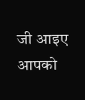जी आइए आपको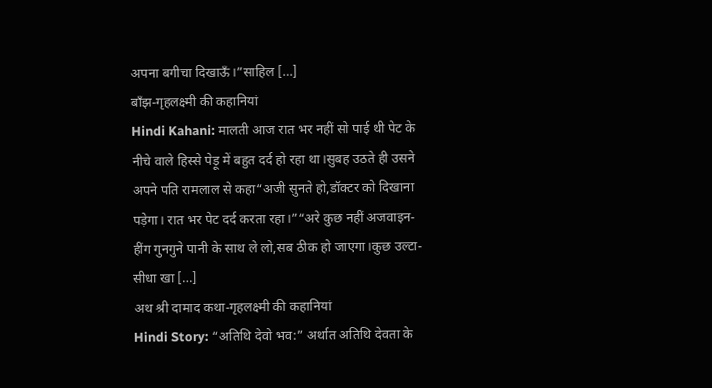अपना बगीचा दिखाऊँ।”साहिल […]
बाँझ-गृहलक्ष्मी की कहानियां
Hindi Kahani: मालती आज रात भर नहीं सो पाई थी पेट के नीचे वाले हिस्से पेड़ू में बहुत दर्द हो रहा था।सुबह उठते ही उसने अपने पति रामलाल से कहा“अजी सुनते हो,डॉक्टर को दिखाना पड़ेगा। रात भर पेट दर्द करता रहा।”“अरे कुछ नहीं अजवाइन-हींग गुनगुने पानी के साथ ले लो,सब ठीक हो जाएगा।कुछ उल्टा-सीधा खा […]
अथ श्री दामाद कथा-गृहलक्ष्मी की कहानियां
Hindi Story: “अतिथि देवो भव:” अर्थात अतिथि देवता के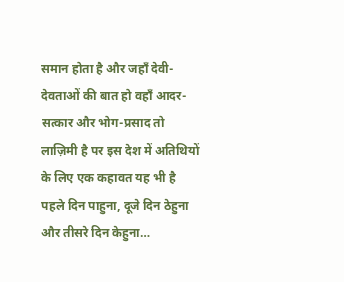समान होता है और जहाँ देवी-देवताओं की बात हो वहाँ आदर-सत्कार और भोग-प्रसाद तो लाज़िमी है पर इस देश में अतिथियों के लिए एक कहावत यह भी है पहले दिन पाहुना, दूजे दिन ठेहुना और तीसरे दिन केहुना…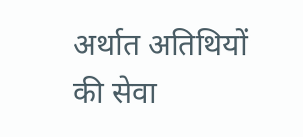अर्थात अतिथियों की सेवा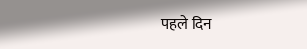पहले दिन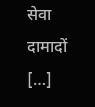सेवा दामादों […]